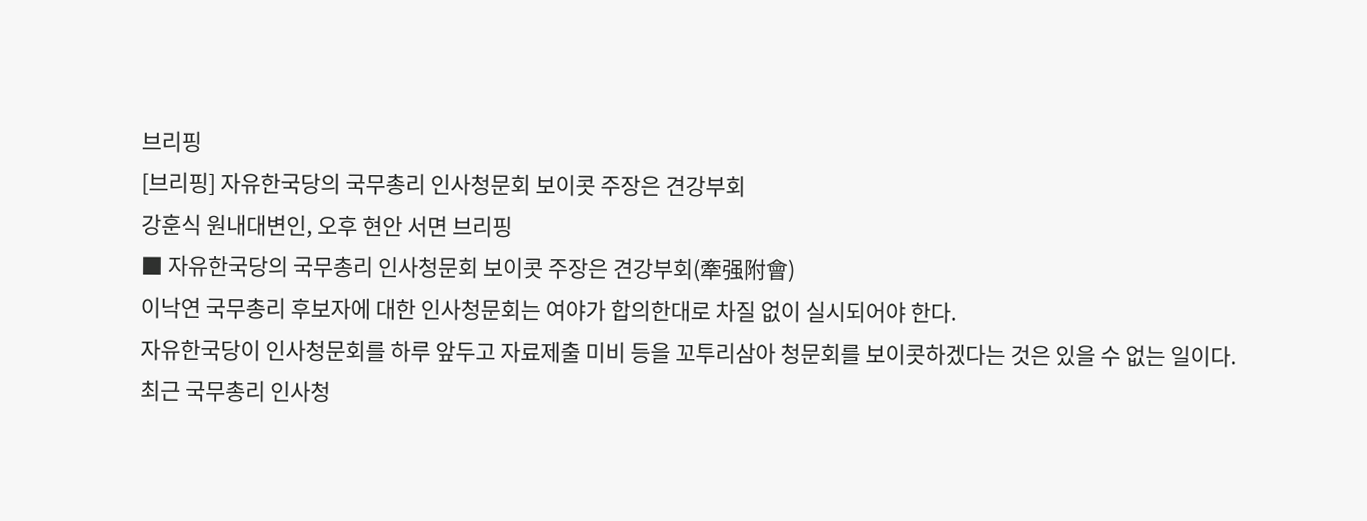브리핑
[브리핑] 자유한국당의 국무총리 인사청문회 보이콧 주장은 견강부회
강훈식 원내대변인, 오후 현안 서면 브리핑
■ 자유한국당의 국무총리 인사청문회 보이콧 주장은 견강부회(牽强附會)
이낙연 국무총리 후보자에 대한 인사청문회는 여야가 합의한대로 차질 없이 실시되어야 한다.
자유한국당이 인사청문회를 하루 앞두고 자료제출 미비 등을 꼬투리삼아 청문회를 보이콧하겠다는 것은 있을 수 없는 일이다.
최근 국무총리 인사청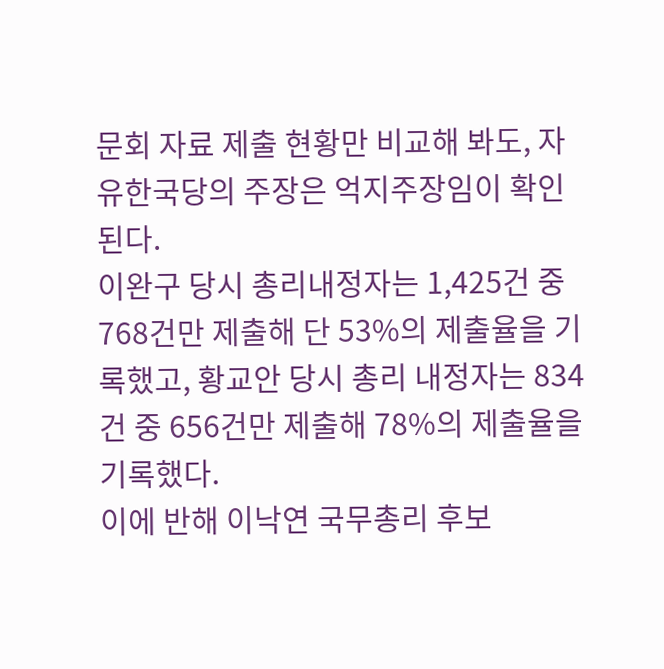문회 자료 제출 현황만 비교해 봐도, 자유한국당의 주장은 억지주장임이 확인된다.
이완구 당시 총리내정자는 1,425건 중 768건만 제출해 단 53%의 제출율을 기록했고, 황교안 당시 총리 내정자는 834건 중 656건만 제출해 78%의 제출율을 기록했다.
이에 반해 이낙연 국무총리 후보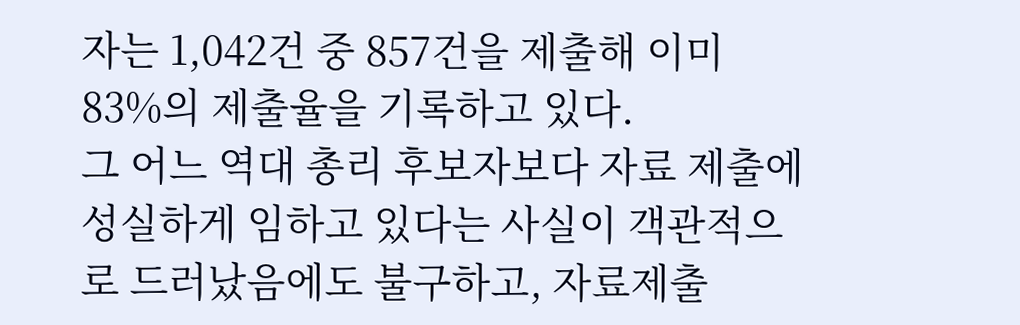자는 1,042건 중 857건을 제출해 이미 83%의 제출율을 기록하고 있다.
그 어느 역대 총리 후보자보다 자료 제출에 성실하게 임하고 있다는 사실이 객관적으로 드러났음에도 불구하고, 자료제출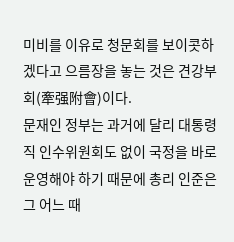미비를 이유로 청문회를 보이콧하겠다고 으름장을 놓는 것은 견강부회(牽强附會)이다.
문재인 정부는 과거에 달리 대통령직 인수위원회도 없이 국정을 바로 운영해야 하기 때문에 총리 인준은 그 어느 때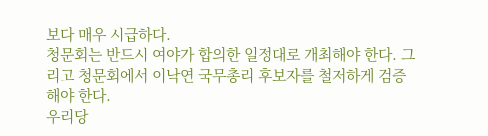보다 매우 시급하다.
청문회는 반드시 여야가 합의한 일정대로 개최해야 한다. 그리고 청문회에서 이낙연 국무총리 후보자를 철저하게 검증해야 한다.
우리당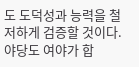도 도덕성과 능력을 철저하게 검증할 것이다. 야당도 여야가 합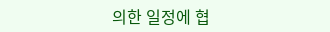의한 일정에 협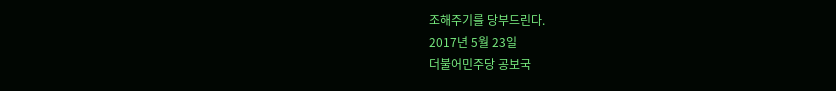조해주기를 당부드린다.
2017년 5월 23일
더불어민주당 공보국